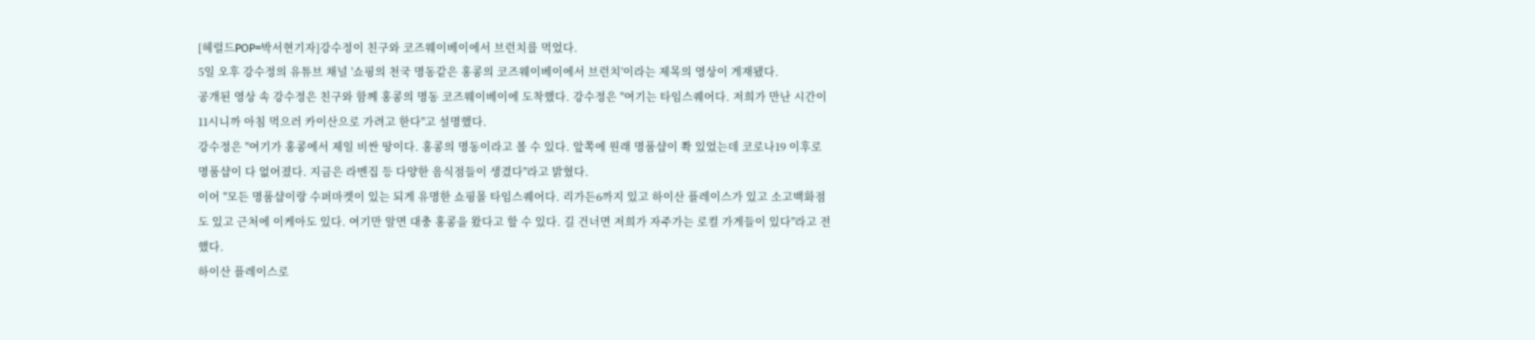[헤럴드POP=박서현기자]강수정이 친구와 코즈웨이베이에서 브런치를 먹었다.
5일 오후 강수정의 유튜브 채널 '쇼핑의 천국 명동같은 홍콩의 코즈웨이베이에서 브런치'이라는 제목의 영상이 게재됐다.
공개된 영상 속 강수정은 친구와 함께 홍콩의 명동 코즈웨이베이에 도착했다. 강수정은 "여기는 타임스퀘어다. 저희가 만난 시간이 11시니까 아침 먹으러 카이산으로 가려고 한다"고 설명했다.
강수정은 "여기가 홍콩에서 제일 비싼 땅이다. 홍콩의 명동이라고 볼 수 있다. 앞쪽에 원래 명품샵이 쫙 있었는데 코로나19 이후로 명품샵이 다 없어졌다. 지금은 라멘집 등 다양한 음식점들이 생겼다"라고 밝혔다.
이어 "모든 명품샵이랑 수퍼마켓이 있는 되게 유명한 쇼핑몰 타임스퀘어다. 리가든6까지 있고 하이산 플레이스가 있고 소고백화점도 있고 근처에 이케아도 있다. 여기만 알면 대충 홍콩을 왔다고 할 수 있다. 길 건너면 저희가 자주가는 로컬 가게들이 있다"라고 전했다.
하이산 플레이스로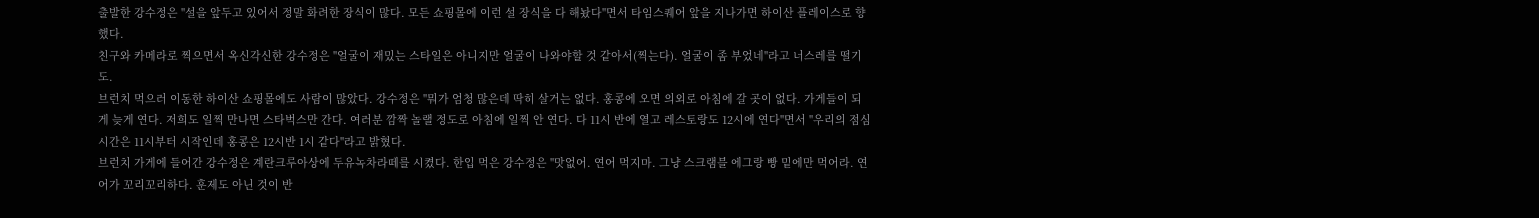출발한 강수정은 "설을 앞두고 있어서 정말 화려한 장식이 많다. 모든 쇼핑몰에 이런 설 장식을 다 해놨다"면서 타임스퀘어 앞을 지나가면 하이산 플레이스로 향했다.
친구와 카메라로 찍으면서 옥신각신한 강수정은 "얼굴이 재밌는 스타일은 아니지만 얼굴이 나와야할 것 같아서(찍는다). 얼굴이 좀 부었네"라고 너스레를 떨기도.
브런치 먹으러 이동한 하이산 쇼핑몰에도 사람이 많았다. 강수정은 "뭐가 엄청 많은데 딱히 살거는 없다. 홍콩에 오면 의외로 아침에 갈 곳이 없다. 가게들이 되게 늦게 연다. 저희도 일찍 만나면 스타벅스만 간다. 여러분 깜짝 놀랠 정도로 아침에 일찍 안 연다. 다 11시 반에 열고 레스토랑도 12시에 연다"면서 "우리의 점심시간은 11시부터 시작인데 홍콩은 12시반 1시 같다"라고 밝혔다.
브런치 가게에 들어간 강수정은 계란크루아상에 두유녹차라떼를 시켰다. 한입 먹은 강수정은 "맛없어. 연어 먹지마. 그냥 스크램블 에그랑 빵 밑에만 먹어라. 연어가 꼬리꼬리하다. 훈제도 아닌 것이 반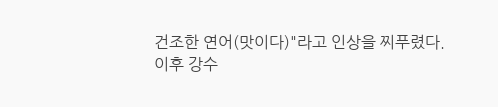건조한 연어(맛이다)"라고 인상을 찌푸렸다.
이후 강수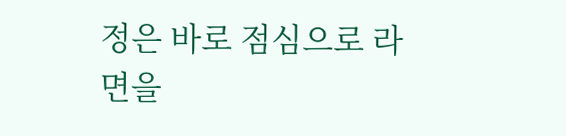정은 바로 점심으로 라면을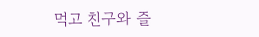먹고 친구와 즐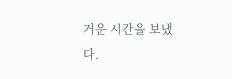거운 시간을 보냈다.